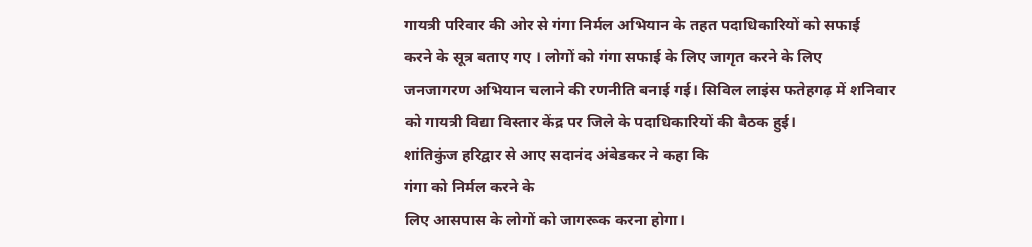गायत्री परिवार की ओर से गंगा निर्मल अभियान के तहत पदाधिकारियों को सफाई
करने के सूत्र बताए गए । लोगों को गंगा सफाई के लिए जागृत करने के लिए
जनजागरण अभियान चलाने की रणनीति बनाई गई। सिविल लाइंस फतेहगढ़ में शनिवार
को गायत्री विद्या विस्तार केंद्र पर जिले के पदाधिकारियों की बैठक हुई।
शांतिकुंज हरिद्वार से आए सदानंद अंबेडकर ने कहा कि
गंगा को निर्मल करने के
लिए आसपास के लोगों को जागरूक करना होगा।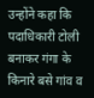उन्होंने कहा कि पदाधिकारी टोली
बनाकर गंगा के किनारे बसे गांव व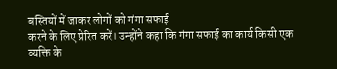बस्तियों में जाकर लोगों को गंगा सफाई
करने के लिए प्रेरित करें। उन्होंने कहा कि गंगा सफाई का कार्य किसी एक
व्यक्ति के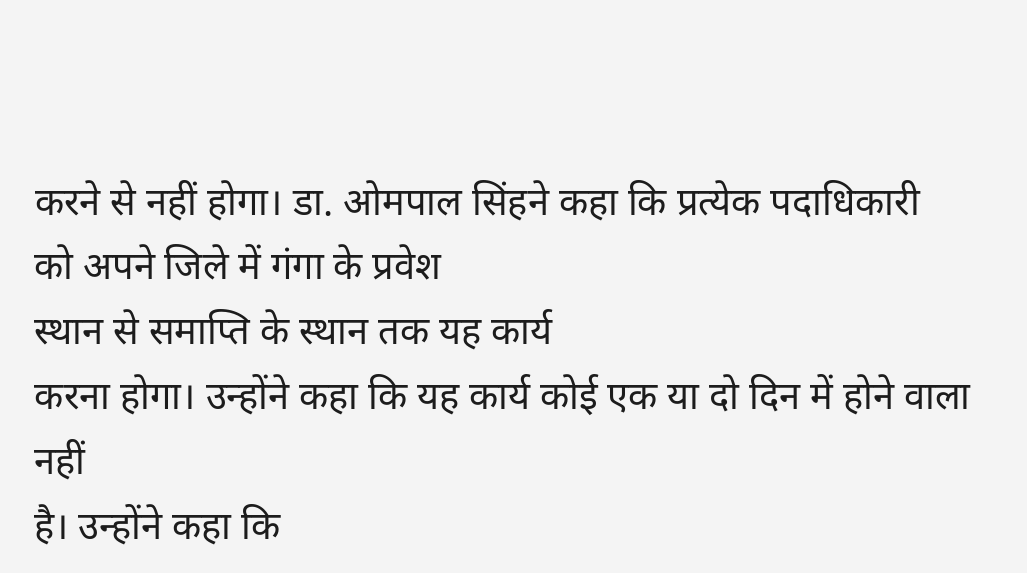करने से नहीं होगा। डा. ओमपाल सिंहने कहा कि प्रत्येक पदाधिकारी
को अपने जिले में गंगा के प्रवेश
स्थान से समाप्ति के स्थान तक यह कार्य
करना होगा। उन्होंने कहा कि यह कार्य कोई एक या दो दिन में होने वाला नहीं
है। उन्होंने कहा कि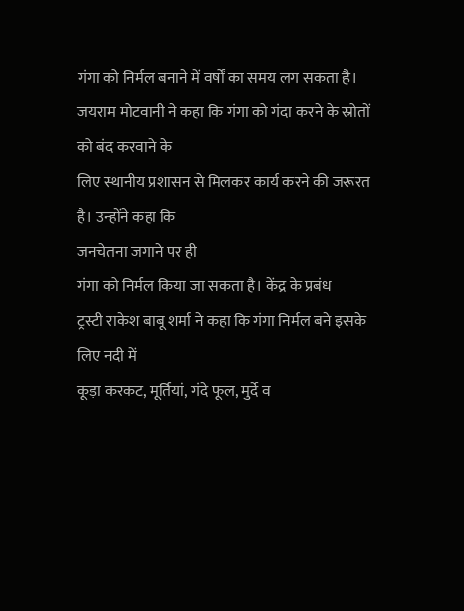गंगा को निर्मल बनाने में वर्षों का समय लग सकता है।
जयराम मोटवानी ने कहा कि गंगा को गंदा करने के स्रोतों को बंद करवाने के
लिए स्थानीय प्रशासन से मिलकर कार्य करने की जरूरत है। उन्होंने कहा कि
जनचेतना जगाने पर ही
गंगा को निर्मल किया जा सकता है। केंद्र के प्रबंध
ट्रस्टी राकेश बाबू शर्मा ने कहा कि गंगा निर्मल बने इसके लिए नदी में
कूड़ा करकट, मूर्तियां, गंदे फूल, मुर्दे व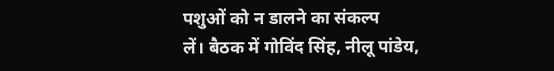पशुओं को न डालने का संकल्प
लें। बैठक में गोविंद सिंह, नीलू पांडेय,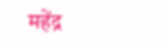महेंद्र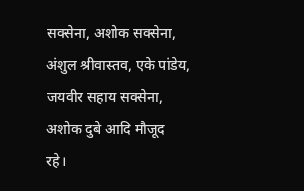सक्सेना, अशोक सक्सेना,
अंशुल श्रीवास्तव, एके पांडेय, जयवीर सहाय सक्सेना, अशोक दुबे आदि मौजूद
रहे।